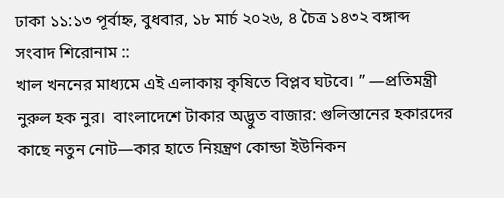ঢাকা ১১:১৩ পূর্বাহ্ন, বুধবার, ১৮ মার্চ ২০২৬, ৪ চৈত্র ১৪৩২ বঙ্গাব্দ
সংবাদ শিরোনাম ::
খাল খননের মাধ্যমে এই এলাকায় কৃষিতে বিপ্লব ঘটবে। ” —প্রতিমন্ত্রী নুরুল হক নুর।  বাংলাদেশে টাকার অদ্ভুত বাজার: গুলিস্তানের হকারদের কাছে নতুন নোট—কার হাতে নিয়ন্ত্রণ কোন্ডা ইউনিকন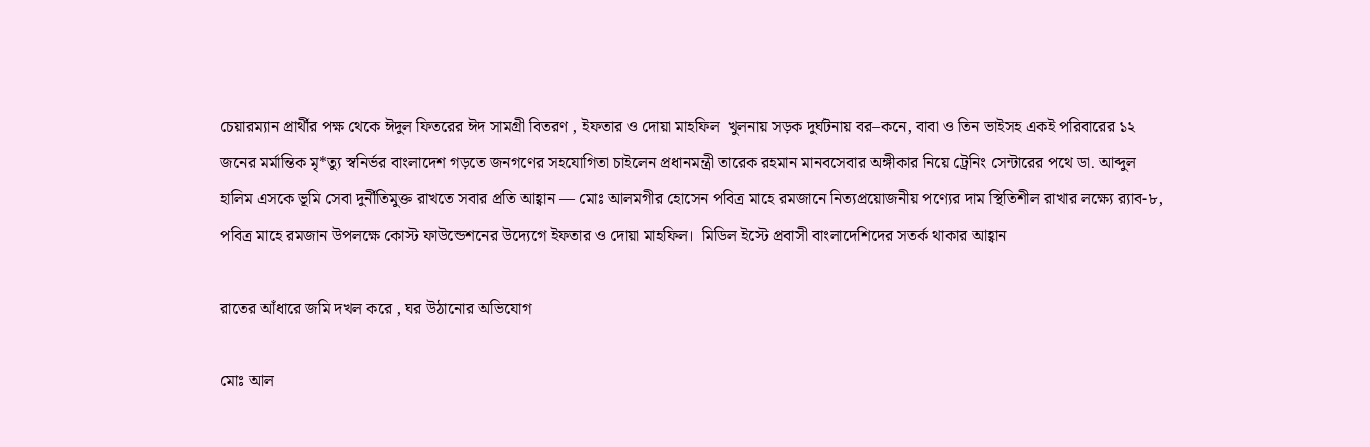চেয়ারম্যান প্রার্থীর পক্ষ থেকে ঈদুল ফিতরের ঈদ সামগ্রী বিতরণ , ইফতার ও দোয়া মাহফিল  খুলনায় সড়ক দুর্ঘটনায় বর–কনে, বাবা ও তিন ভাইসহ একই পরিবারের ১২ জনের মর্মান্তিক মৃ*ত্যু স্বনির্ভর বাংলাদেশ গড়তে জনগণের সহযোগিতা চাইলেন প্রধানমন্ত্রী তারেক রহমান মানবসেবার অঙ্গীকার নিয়ে ট্রেনিং সেন্টারের পথে ডা. আব্দুল হালিম এসকে ভূমি সেবা দুর্নীতিমুক্ত রাখতে সবার প্রতি আহ্বান — মোঃ আলমগীর হোসেন পবিত্র মাহে রমজানে নিত্যপ্রয়োজনীয় পণ্যের দাম স্থিতিশীল রাখার লক্ষ্যে র‌্যাব-৮, পবিত্র মাহে রমজান উপলক্ষে কোস্ট ফাউন্ডেশনের উদ্যেগে ইফতার ও দোয়া মাহফিল।  মিডিল ইস্টে প্রবাসী বাংলাদেশিদের সতর্ক থাকার আহ্বান

রাতের আঁধারে জমি দখল করে , ঘর উঠানোর অভিযোগ

মোঃ আল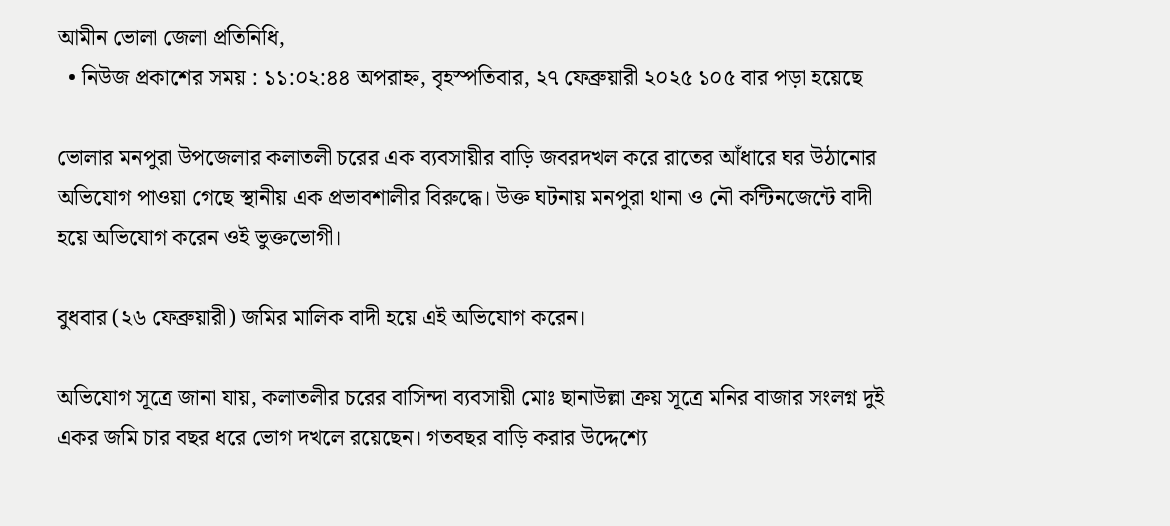আমীন ভোলা জেলা প্রতিনিধি,
  • নিউজ প্রকাশের সময় : ১১:০২:৪৪ অপরাহ্ন, বৃহস্পতিবার, ২৭ ফেব্রুয়ারী ২০২৫ ১০৫ বার পড়া হয়েছে

ভোলার মনপুরা উপজেলার কলাতলী চরের এক ব্যবসায়ীর বাড়ি জবরদখল করে রাতের আঁধারে ঘর উঠানোর অভিযোগ পাওয়া গেছে স্থানীয় এক প্রভাবশালীর বিরুদ্ধে। উক্ত ঘটনায় মনপুরা থানা ও নৌ কন্টিনজেন্টে বাদী হয়ে অভিযোগ করেন ওই ভুক্তভোগী।

বুধবার (২৬ ফেব্রুয়ারী) জমির মালিক বাদী হয়ে এই অভিযোগ করেন।

অভিযোগ সূত্রে জানা যায়, কলাতলীর চরের বাসিন্দা ব্যবসায়ী মোঃ ছানাউল্লা ক্রয় সূত্রে মনির বাজার সংলগ্ন দুই একর জমি চার বছর ধরে ভোগ দখলে রয়েছেন। গতবছর বাড়ি করার উদ্দেশ্যে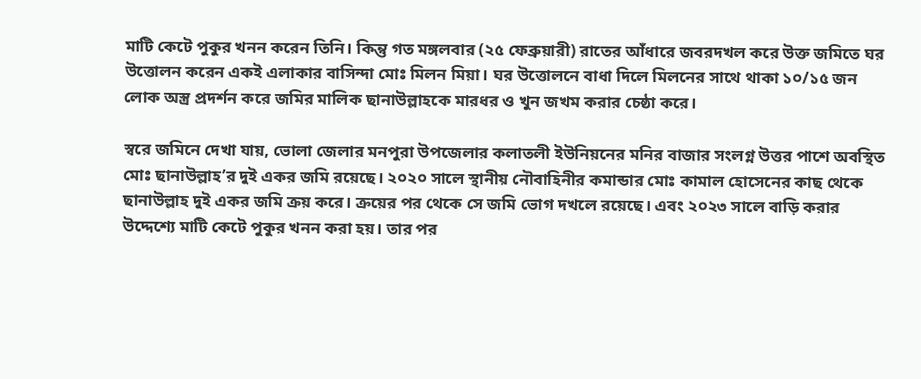মাটি কেটে পুকুর খনন করেন তিনি। কিন্তু গত মঙ্গলবার (২৫ ফেব্রুয়ারী) রাতের আঁধারে জবরদখল করে উক্ত জমিতে ঘর উত্তোলন করেন একই এলাকার বাসিন্দা মোঃ মিলন মিয়া। ঘর উত্তোলনে বাধা দিলে মিলনের সাথে থাকা ১০/১৫ জন লোক অস্ত্র প্রদর্শন করে জমির মালিক ছানাউল্লাহকে মারধর ও খুন জখম করার চেষ্ঠা করে।

স্বরে জমিনে দেখা যায়, ভোলা জেলার মনপুরা উপজেলার কলাতলী ইউনিয়নের মনির বাজার সংলগ্ন উত্তর পাশে অবস্থিত মোঃ ছানাউল্লাহ’র দুই একর জমি রয়েছে। ২০২০ সালে স্থানীয় নৌবাহিনীর কমান্ডার মোঃ কামাল হোসেনের কাছ থেকে ছানাউল্লাহ দুই একর জমি ক্রয় করে। ক্রয়ের পর থেকে সে জমি ভোগ দখলে রয়েছে। এবং ২০২৩ সালে বাড়ি করার উদ্দেশ্যে মাটি কেটে পুকুর খনন করা হয়। তার পর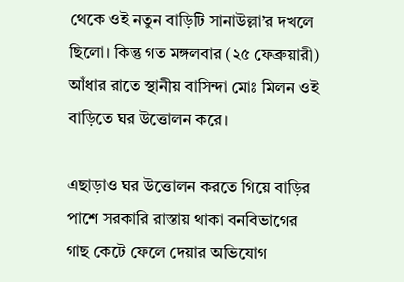থেকে ওই নতুন বাড়িটি সানাউল্লা’র দখলে ছিলো। কিন্তু গত মঙ্গলবার (২৫ ফেব্রুয়ারী) আঁধার রাতে স্থানীয় বাসিন্দা মোঃ মিলন ওই বাড়িতে ঘর উত্তোলন করে।

এছাড়াও ঘর উত্তোলন করতে গিয়ে বাড়ির পাশে সরকারি রাস্তায় থাকা বনবিভাগের গাছ কেটে ফেলে দেয়ার অভিযোগ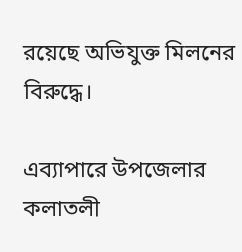রয়েছে অভিযুক্ত মিলনের বিরুদ্ধে।

এব্যাপারে উপজেলার কলাতলী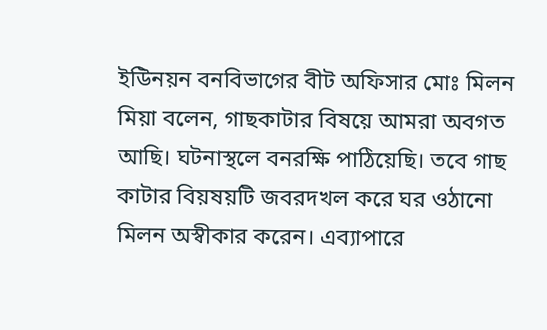ইউিনয়ন বনবিভাগের বীট অফিসার মোঃ মিলন মিয়া বলেন, গাছকাটার বিষয়ে আমরা অবগত আছি। ঘটনাস্থলে বনরক্ষি পাঠিয়েছি। তবে গাছ কাটার বিয়ষয়টি জবরদখল করে ঘর ওঠানো মিলন অস্বীকার করেন। এব্যাপারে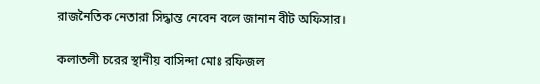রাজনৈতিক নেতারা সিদ্ধান্ত নেবেন বলে জানান বীট অফিসার।

কলাতলী চরের স্থানীয় বাসিন্দা মোঃ রফিজল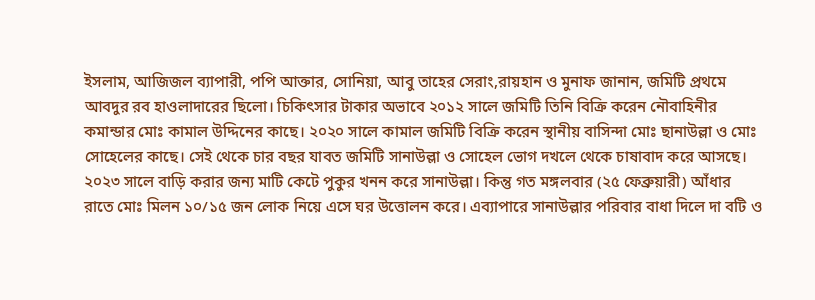ইসলাম, আজিজল ব্যাপারী, পপি আক্তার, সোনিয়া, আবু তাহের সেরাং,রায়হান ও মুনাফ জানান, জমিটি প্রথমে আবদুর রব হাওলাদারের ছিলো। চিকিৎসার টাকার অভাবে ২০১২ সালে জমিটি তিনি বিক্রি করেন নৌবাহিনীর কমান্ডার মোঃ কামাল উদ্দিনের কাছে। ২০২০ সালে কামাল জমিটি বিক্রি করেন স্থানীয় বাসিন্দা মোঃ ছানাউল্লা ও মোঃ সোহেলের কাছে। সেই থেকে চার বছর যাবত জমিটি সানাউল্লা ও সোহেল ভোগ দখলে থেকে চাষাবাদ করে আসছে। ২০২৩ সালে বাড়ি করার জন্য মাটি কেটে পুকুর খনন করে সানাউল্লা। কিন্তু গত মঙ্গলবার (২৫ ফেব্রুয়ারী) আঁধার রাতে মোঃ মিলন ১০/১৫ জন লোক নিয়ে এসে ঘর উত্তোলন করে। এব্যাপারে সানাউল্লার পরিবার বাধা দিলে দা বটি ও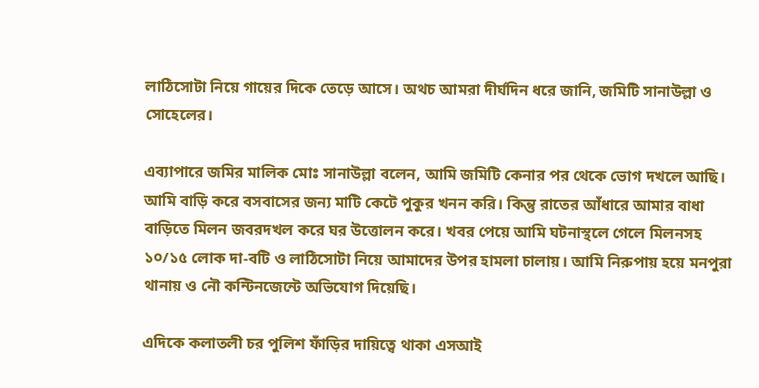লাঠিসোটা নিয়ে গায়ের দিকে তেড়ে আসে। অথচ আমরা দীর্ঘদিন ধরে জানি, জমিটি সানাউল্লা ও সোহেলের।

এব্যাপারে জমির মালিক মোঃ সানাউল্লা বলেন, আমি জমিটি কেনার পর থেকে ভোগ দখলে আছি। আমি বাড়ি করে বসবাসের জন্য মাটি কেটে পুকুর খনন করি। কিন্তু রাতের আঁধারে আমার বাধা বাড়িতে মিলন জবরদখল করে ঘর উত্তোলন করে। খবর পেয়ে আমি ঘটনাস্থলে গেলে মিলনসহ ১০/১৫ লোক দা-বটি ও লাঠিসোটা নিয়ে আমাদের উপর হামলা চালায়। আমি নিরুপায় হয়ে মনপুরা থানায় ও নৌ কন্টিনজেন্টে অভিযোগ দিয়েছি।

এদিকে কলাতলী চর পুলিশ ফাঁড়ির দায়িত্বে থাকা এসআই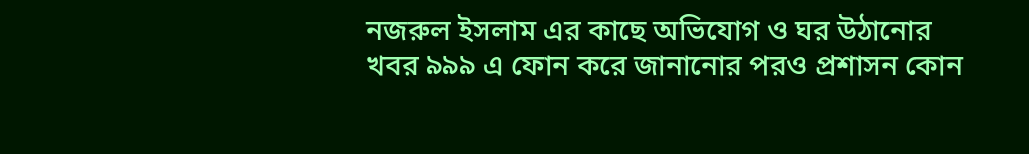নজরুল ইসলাম এর কাছে অভিযোগ ও ঘর উঠানোর খবর ৯৯৯ এ ফোন করে জানানোর পরও প্রশাসন কোন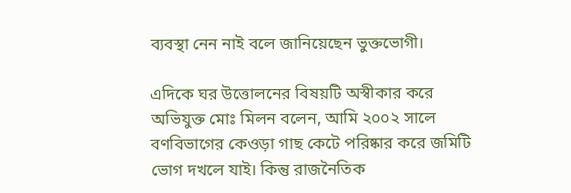ব্যবস্থা নেন নাই বলে জানিয়েছেন ভুক্তভোগী।

এদিকে ঘর উত্তোলনের বিষয়টি অস্বীকার করে অভিযুক্ত মোঃ মিলন বলেন, আমি ২০০২ সালে বণবিভাগের কেওড়া গাছ কেটে পরিষ্কার করে জমিটি ভোগ দখলে যাই। কিন্তু রাজনৈতিক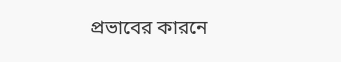প্রভাবের কারনে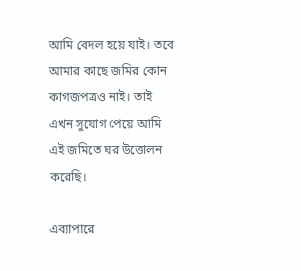আমি বেদল হয়ে যাই। তবে আমার কাছে জমির কোন কাগজপত্রও নাই। তাই এখন সুযোগ পেয়ে আমি এই জমিতে ঘর উত্তোলন করেছি।

এব্যাপারে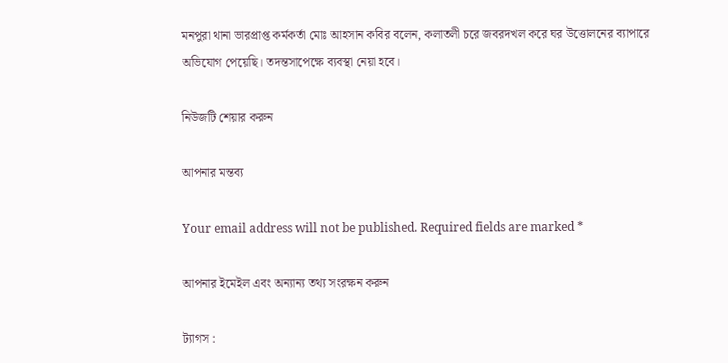মনপুরা থানা ভারপ্রাপ্ত কর্মকর্তা মোঃ আহসান কবির বলেন, কলাতলী চরে জবরদখল করে ঘর উত্তোলনের ব্যাপারে অভিযোগ পেয়েছি। তদন্তসাপেক্ষে ব্যবস্থা নেয়া হবে।

নিউজটি শেয়ার করুন

আপনার মন্তব্য

Your email address will not be published. Required fields are marked *

আপনার ইমেইল এবং অন্যান্য তথ্য সংরক্ষন করুন

ট্যাগস :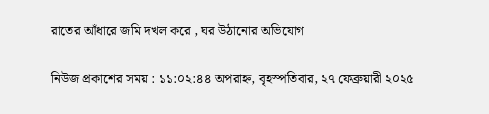রাতের আঁধারে জমি দখল করে , ঘর উঠানোর অভিযোগ

নিউজ প্রকাশের সময় : ১১:০২:৪৪ অপরাহ্ন, বৃহস্পতিবার, ২৭ ফেব্রুয়ারী ২০২৫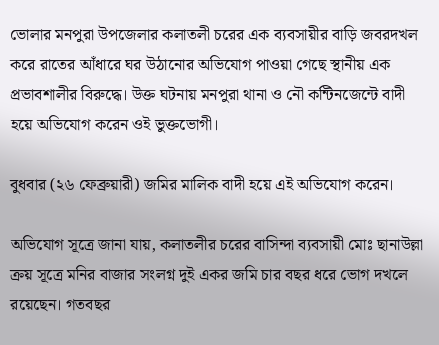ভোলার মনপুরা উপজেলার কলাতলী চরের এক ব্যবসায়ীর বাড়ি জবরদখল করে রাতের আঁধারে ঘর উঠানোর অভিযোগ পাওয়া গেছে স্থানীয় এক প্রভাবশালীর বিরুদ্ধে। উক্ত ঘটনায় মনপুরা থানা ও নৌ কন্টিনজেন্টে বাদী হয়ে অভিযোগ করেন ওই ভুক্তভোগী।

বুধবার (২৬ ফেব্রুয়ারী) জমির মালিক বাদী হয়ে এই অভিযোগ করেন।

অভিযোগ সূত্রে জানা যায়, কলাতলীর চরের বাসিন্দা ব্যবসায়ী মোঃ ছানাউল্লা ক্রয় সূত্রে মনির বাজার সংলগ্ন দুই একর জমি চার বছর ধরে ভোগ দখলে রয়েছেন। গতবছর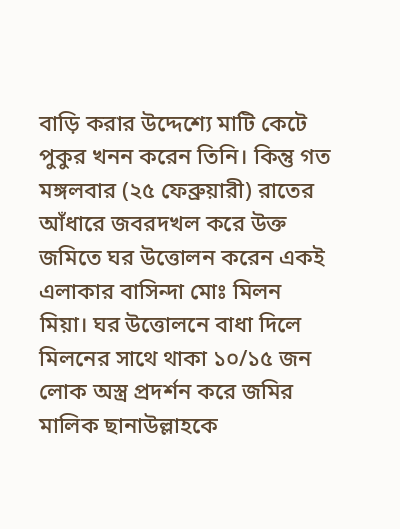বাড়ি করার উদ্দেশ্যে মাটি কেটে পুকুর খনন করেন তিনি। কিন্তু গত মঙ্গলবার (২৫ ফেব্রুয়ারী) রাতের আঁধারে জবরদখল করে উক্ত জমিতে ঘর উত্তোলন করেন একই এলাকার বাসিন্দা মোঃ মিলন মিয়া। ঘর উত্তোলনে বাধা দিলে মিলনের সাথে থাকা ১০/১৫ জন লোক অস্ত্র প্রদর্শন করে জমির মালিক ছানাউল্লাহকে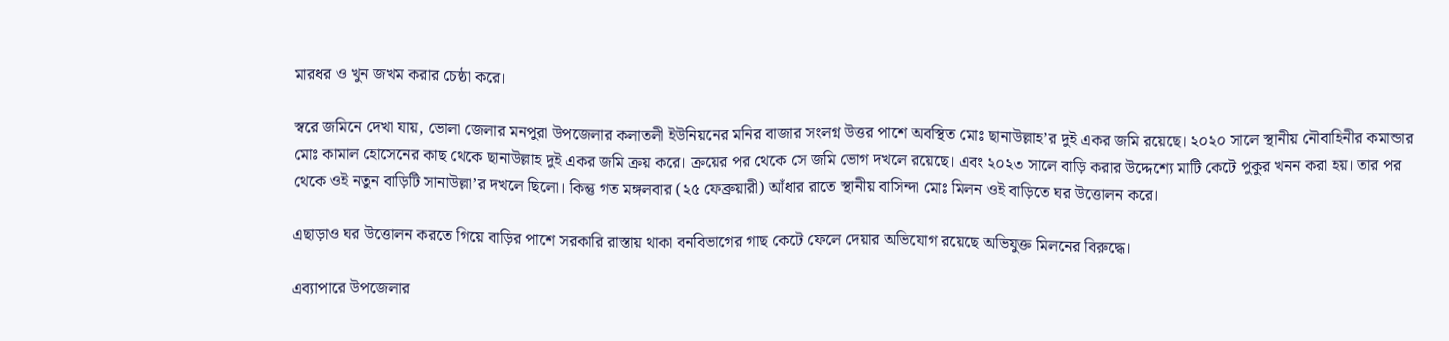মারধর ও খুন জখম করার চেষ্ঠা করে।

স্বরে জমিনে দেখা যায়, ভোলা জেলার মনপুরা উপজেলার কলাতলী ইউনিয়নের মনির বাজার সংলগ্ন উত্তর পাশে অবস্থিত মোঃ ছানাউল্লাহ’র দুই একর জমি রয়েছে। ২০২০ সালে স্থানীয় নৌবাহিনীর কমান্ডার মোঃ কামাল হোসেনের কাছ থেকে ছানাউল্লাহ দুই একর জমি ক্রয় করে। ক্রয়ের পর থেকে সে জমি ভোগ দখলে রয়েছে। এবং ২০২৩ সালে বাড়ি করার উদ্দেশ্যে মাটি কেটে পুকুর খনন করা হয়। তার পর থেকে ওই নতুন বাড়িটি সানাউল্লা’র দখলে ছিলো। কিন্তু গত মঙ্গলবার (২৫ ফেব্রুয়ারী) আঁধার রাতে স্থানীয় বাসিন্দা মোঃ মিলন ওই বাড়িতে ঘর উত্তোলন করে।

এছাড়াও ঘর উত্তোলন করতে গিয়ে বাড়ির পাশে সরকারি রাস্তায় থাকা বনবিভাগের গাছ কেটে ফেলে দেয়ার অভিযোগ রয়েছে অভিযুক্ত মিলনের বিরুদ্ধে।

এব্যাপারে উপজেলার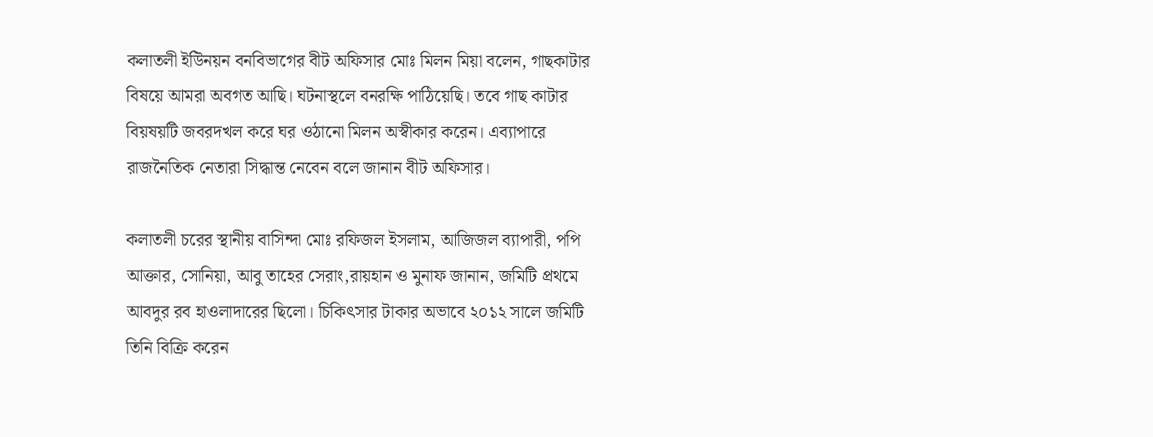কলাতলী ইউিনয়ন বনবিভাগের বীট অফিসার মোঃ মিলন মিয়া বলেন, গাছকাটার বিষয়ে আমরা অবগত আছি। ঘটনাস্থলে বনরক্ষি পাঠিয়েছি। তবে গাছ কাটার বিয়ষয়টি জবরদখল করে ঘর ওঠানো মিলন অস্বীকার করেন। এব্যাপারে রাজনৈতিক নেতারা সিদ্ধান্ত নেবেন বলে জানান বীট অফিসার।

কলাতলী চরের স্থানীয় বাসিন্দা মোঃ রফিজল ইসলাম, আজিজল ব্যাপারী, পপি আক্তার, সোনিয়া, আবু তাহের সেরাং,রায়হান ও মুনাফ জানান, জমিটি প্রথমে আবদুর রব হাওলাদারের ছিলো। চিকিৎসার টাকার অভাবে ২০১২ সালে জমিটি তিনি বিক্রি করেন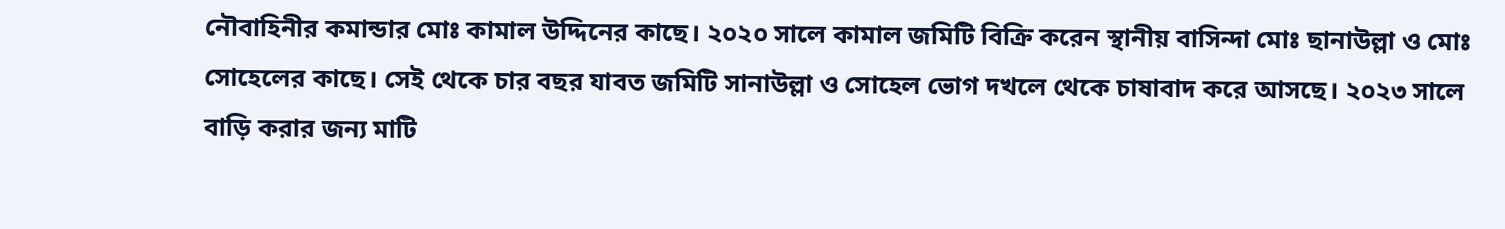নৌবাহিনীর কমান্ডার মোঃ কামাল উদ্দিনের কাছে। ২০২০ সালে কামাল জমিটি বিক্রি করেন স্থানীয় বাসিন্দা মোঃ ছানাউল্লা ও মোঃ সোহেলের কাছে। সেই থেকে চার বছর যাবত জমিটি সানাউল্লা ও সোহেল ভোগ দখলে থেকে চাষাবাদ করে আসছে। ২০২৩ সালে বাড়ি করার জন্য মাটি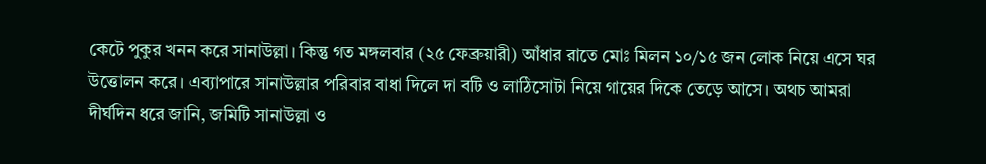কেটে পুকুর খনন করে সানাউল্লা। কিন্তু গত মঙ্গলবার (২৫ ফেব্রুয়ারী) আঁধার রাতে মোঃ মিলন ১০/১৫ জন লোক নিয়ে এসে ঘর উত্তোলন করে। এব্যাপারে সানাউল্লার পরিবার বাধা দিলে দা বটি ও লাঠিসোটা নিয়ে গায়ের দিকে তেড়ে আসে। অথচ আমরা দীর্ঘদিন ধরে জানি, জমিটি সানাউল্লা ও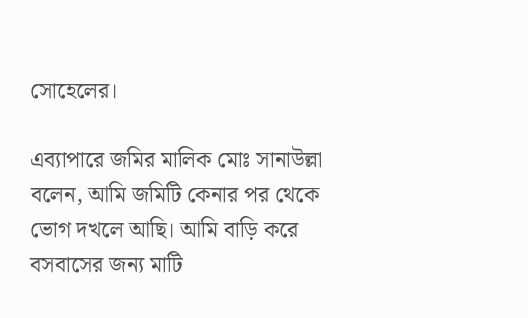সোহেলের।

এব্যাপারে জমির মালিক মোঃ সানাউল্লা বলেন, আমি জমিটি কেনার পর থেকে ভোগ দখলে আছি। আমি বাড়ি করে বসবাসের জন্য মাটি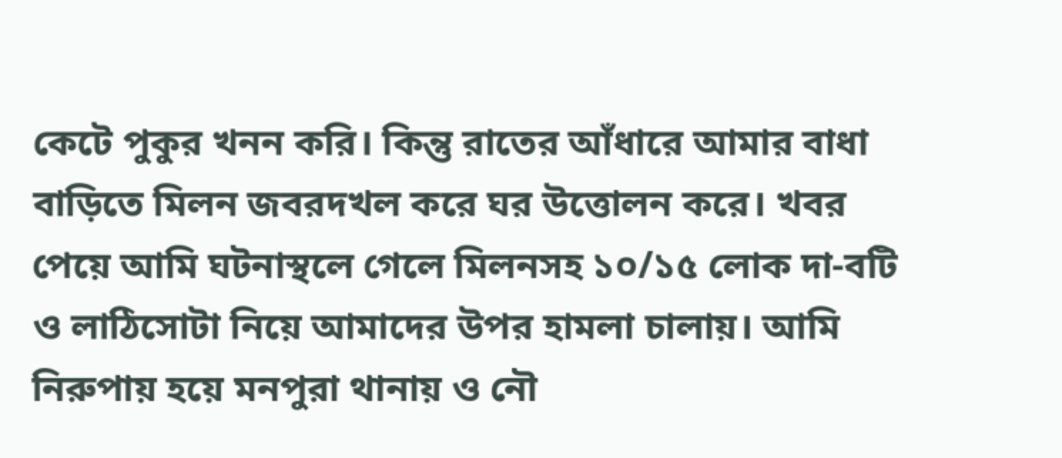কেটে পুকুর খনন করি। কিন্তু রাতের আঁধারে আমার বাধা বাড়িতে মিলন জবরদখল করে ঘর উত্তোলন করে। খবর পেয়ে আমি ঘটনাস্থলে গেলে মিলনসহ ১০/১৫ লোক দা-বটি ও লাঠিসোটা নিয়ে আমাদের উপর হামলা চালায়। আমি নিরুপায় হয়ে মনপুরা থানায় ও নৌ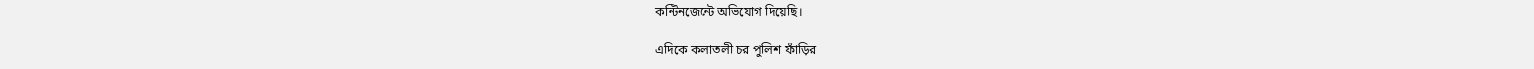কন্টিনজেন্টে অভিযোগ দিয়েছি।

এদিকে কলাতলী চর পুলিশ ফাঁড়ির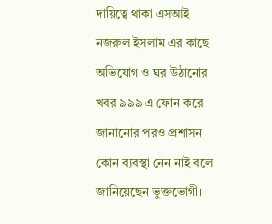দায়িত্বে থাকা এসআই নজরুল ইসলাম এর কাছে অভিযোগ ও ঘর উঠানোর খবর ৯৯৯ এ ফোন করে জানানোর পরও প্রশাসন কোন ব্যবস্থা নেন নাই বলে জানিয়েছেন ভুক্তভোগী।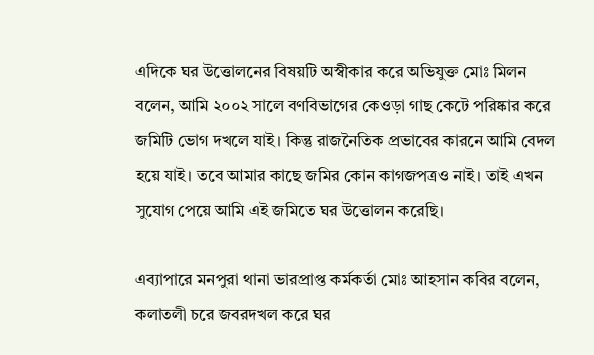এদিকে ঘর উত্তোলনের বিষয়টি অস্বীকার করে অভিযুক্ত মোঃ মিলন বলেন, আমি ২০০২ সালে বণবিভাগের কেওড়া গাছ কেটে পরিষ্কার করে জমিটি ভোগ দখলে যাই। কিন্তু রাজনৈতিক প্রভাবের কারনে আমি বেদল হয়ে যাই। তবে আমার কাছে জমির কোন কাগজপত্রও নাই। তাই এখন সুযোগ পেয়ে আমি এই জমিতে ঘর উত্তোলন করেছি।

এব্যাপারে মনপুরা থানা ভারপ্রাপ্ত কর্মকর্তা মোঃ আহসান কবির বলেন, কলাতলী চরে জবরদখল করে ঘর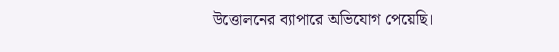উত্তোলনের ব্যাপারে অভিযোগ পেয়েছি।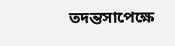তদন্তসাপেক্ষে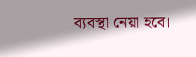ব্যবস্থা নেয়া হবে।